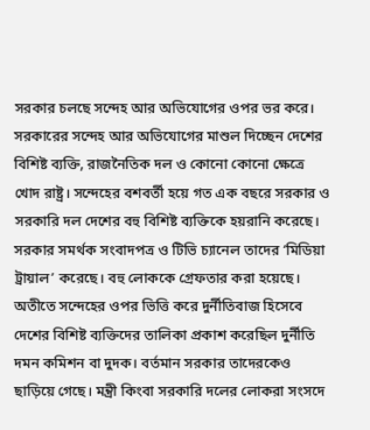সরকার চলছে সন্দেহ আর অভিযোগের ওপর ভর করে। সরকারের সন্দেহ আর অভিযোগের মাশুল দিচ্ছেন দেশের বিশিষ্ট ব্যক্তি, রাজনৈতিক দল ও কোনো কোনো ক্ষেত্রে খোদ রাষ্ট্র। সন্দেহের বশবর্তী হয়ে গত এক বছরে সরকার ও সরকারি দল দেশের বহু বিশিষ্ট ব্যক্তিকে হয়রানি করেছে। সরকার সমর্থক সংবাদপত্র ও টিভি চ্যানেল তাদের ‘মিডিয়া ট্রায়াল’ করেছে। বহু লোককে গ্রেফতার করা হয়েছে। অতীতে সন্দেহের ওপর ভিত্তি করে দুর্নীতিবাজ হিসেবে দেশের বিশিষ্ট ব্যক্তিদের তালিকা প্রকাশ করেছিল দুর্নীতি দমন কমিশন বা দুদক। বর্তমান সরকার তাদেরকেও ছাড়িয়ে গেছে। মন্ত্রী কিংবা সরকারি দলের লোকরা সংসদে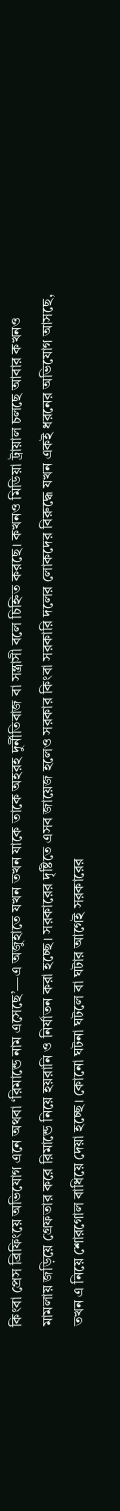কিংবা প্রেস ব্রিফিংয়ে অভিযোগ এনে অথবা ‘রিমান্ডে নাম এসেছে’—এ অজুহাতে যখন তখন যাকে তাকে অহরহ দুর্নীতিবাজ বা সন্ত্রাসী বলে চিহ্নিত করছে। কখনও মিডিয়া ট্রায়াল চলছে আবার কখনও মামলায় জড়িয়ে গ্রেফতার করে রিমান্ডে নিয়ে হয়রানি ও নির্যাতন করা হচ্ছে। সরকারের দৃষ্টিতে এসব জায়েজ হলেও সরকার কিংবা সরকারি দলের লোকদের বিরুদ্ধে যখন একই ধরনের অভিযোগ আসছে, তখন এ নিয়ে শোরগোল বাধিয়ে দেয়া হচ্ছে। কোনো ঘটনা ঘটলে বা ঘটার আগেই সরকারের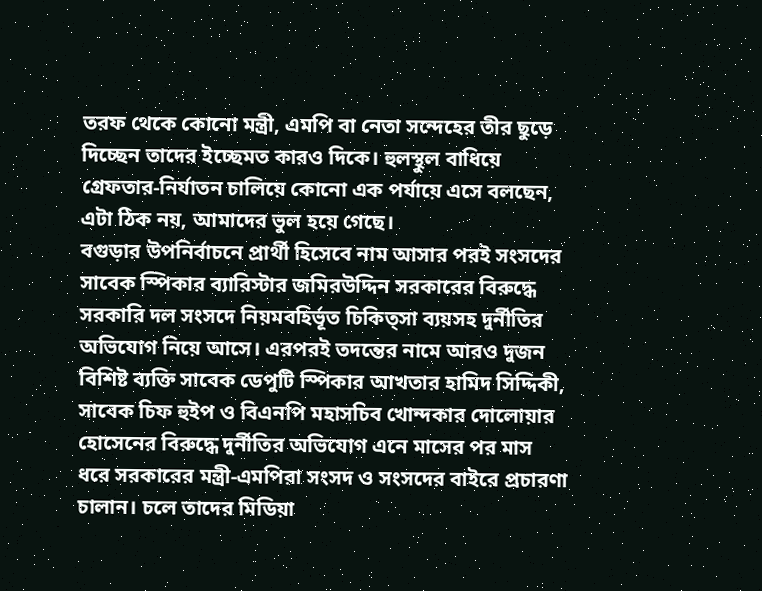তরফ থেকে কোনো মন্ত্রী, এমপি বা নেতা সন্দেহের তীর ছুড়ে দিচ্ছেন তাদের ইচ্ছেমত কারও দিকে। হুলস্থুল বাধিয়ে গ্রেফতার-নির্যাতন চালিয়ে কোনো এক পর্যায়ে এসে বলছেন, এটা ঠিক নয়, আমাদের ভুল হয়ে গেছে।
বগুড়ার উপনির্বাচনে প্রার্থী হিসেবে নাম আসার পরই সংসদের সাবেক স্পিকার ব্যারিস্টার জমিরউদ্দিন সরকারের বিরুদ্ধে সরকারি দল সংসদে নিয়মবহির্ভূত চিকিত্সা ব্যয়সহ দুর্নীতির অভিযোগ নিয়ে আসে। এরপরই তদন্তের নামে আরও দুজন বিশিষ্ট ব্যক্তি সাবেক ডেপুটি স্পিকার আখতার হামিদ সিদ্দিকী, সাবেক চিফ হুইপ ও বিএনপি মহাসচিব খোন্দকার দোলোয়ার হোসেনের বিরুদ্ধে দুর্নীতির অভিযোগ এনে মাসের পর মাস ধরে সরকারের মন্ত্রী-এমপিরা সংসদ ও সংসদের বাইরে প্রচারণা চালান। চলে তাদের মিডিয়া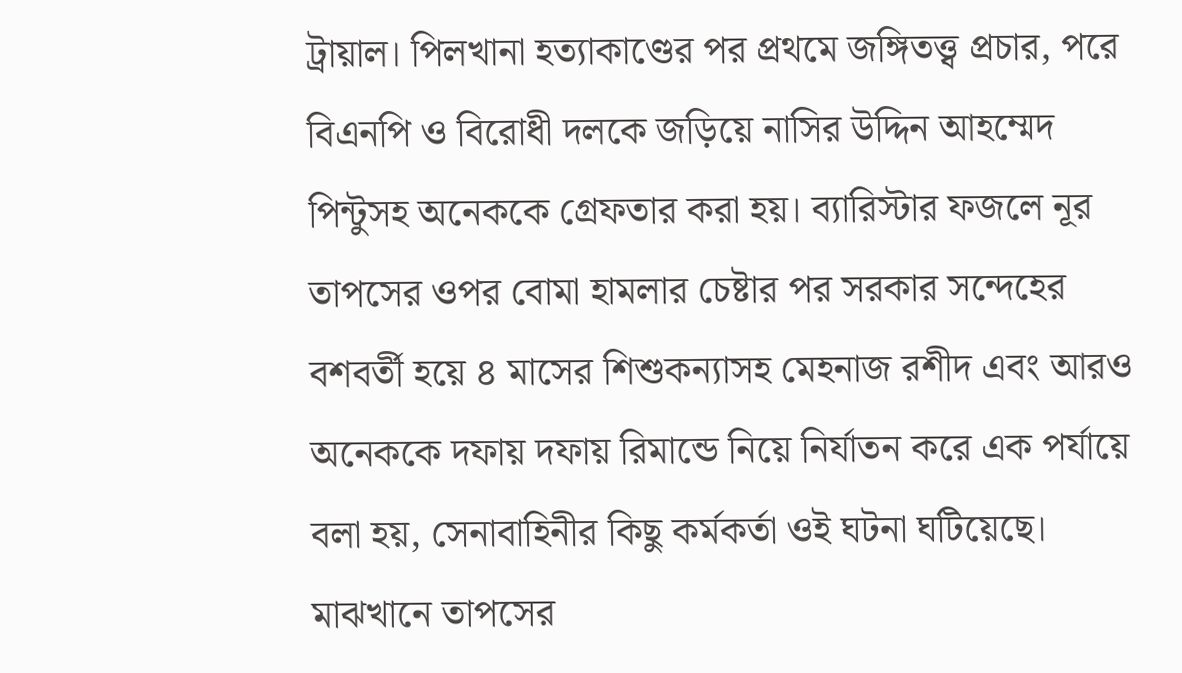ট্রায়াল। পিলখানা হত্যাকাণ্ডের পর প্রথমে জঙ্গিতত্ত্ব প্রচার, পরে বিএনপি ও বিরোধী দলকে জড়িয়ে নাসির উদ্দিন আহম্মেদ পিন্টুসহ অনেককে গ্রেফতার করা হয়। ব্যারিস্টার ফজলে নূর তাপসের ওপর বোমা হামলার চেষ্টার পর সরকার সন্দেহের বশবর্তী হয়ে ৪ মাসের শিশুকন্যাসহ মেহনাজ রশীদ এবং আরও অনেককে দফায় দফায় রিমান্ডে নিয়ে নির্যাতন করে এক পর্যায়ে বলা হয়, সেনাবাহিনীর কিছু কর্মকর্তা ওই ঘটনা ঘটিয়েছে। মাঝখানে তাপসের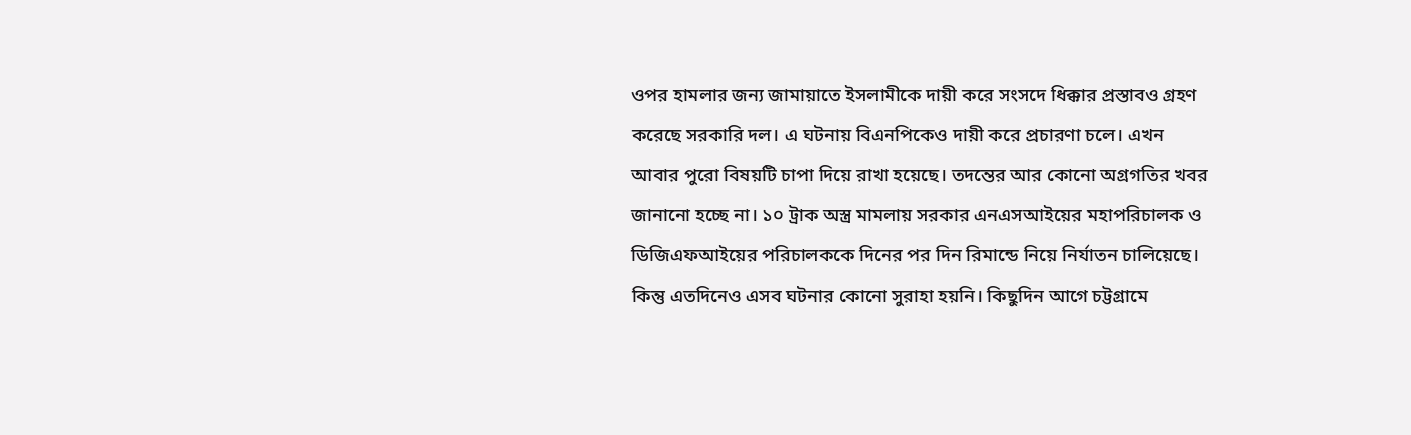ওপর হামলার জন্য জামায়াতে ইসলামীকে দায়ী করে সংসদে ধিক্কার প্রস্তাবও গ্রহণ করেছে সরকারি দল। এ ঘটনায় বিএনপিকেও দায়ী করে প্রচারণা চলে। এখন আবার পুরো বিষয়টি চাপা দিয়ে রাখা হয়েছে। তদন্তের আর কোনো অগ্রগতির খবর জানানো হচ্ছে না। ১০ ট্রাক অস্ত্র মামলায় সরকার এনএসআইয়ের মহাপরিচালক ও ডিজিএফআইয়ের পরিচালককে দিনের পর দিন রিমান্ডে নিয়ে নির্যাতন চালিয়েছে। কিন্তু এতদিনেও এসব ঘটনার কোনো সুরাহা হয়নি। কিছুদিন আগে চট্টগ্রামে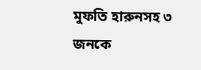মুফতি হারুনসহ ৩ জনকে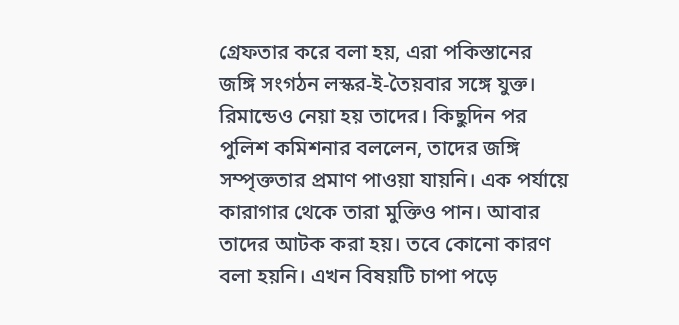গ্রেফতার করে বলা হয়, এরা পকিস্তানের জঙ্গি সংগঠন লস্কর-ই-তৈয়বার সঙ্গে যুক্ত। রিমান্ডেও নেয়া হয় তাদের। কিছুদিন পর পুলিশ কমিশনার বললেন, তাদের জঙ্গি সম্পৃক্ততার প্রমাণ পাওয়া যায়নি। এক পর্যায়ে কারাগার থেকে তারা মুক্তিও পান। আবার তাদের আটক করা হয়। তবে কোনো কারণ বলা হয়নি। এখন বিষয়টি চাপা পড়ে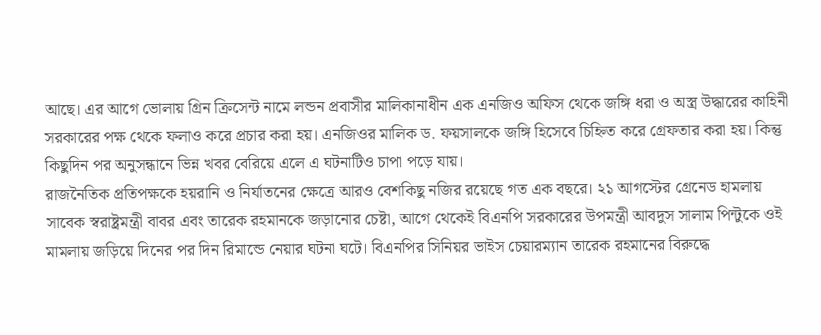আছে। এর আগে ভোলায় গ্রিন ক্রিসেন্ট নামে লন্ডন প্রবাসীর মালিকানাধীন এক এনজিও অফিস থেকে জঙ্গি ধরা ও অস্ত্র উদ্ধারের কাহিনী সরকারের পক্ষ থেকে ফলাও করে প্রচার করা হয়। এনজিওর মালিক ড. ফয়সালকে জঙ্গি হিসেবে চিহ্নিত করে গ্রেফতার করা হয়। কিন্তু কিছুদিন পর অনুসন্ধানে ভিন্ন খবর বেরিয়ে এলে এ ঘটনাটিও চাপা পড়ে যায়।
রাজনৈতিক প্রতিপক্ষকে হয়রানি ও নির্যাতনের ক্ষেত্রে আরও বেশকিছু নজির রয়েছে গত এক বছরে। ২১ আগস্টের গ্রেনেড হামলায় সাবেক স্বরাষ্ট্রমন্ত্রী বাবর এবং তারেক রহমানকে জড়ানোর চেষ্টা, আগে থেকেই বিএনপি সরকারের উপমন্ত্রী আবদুস সালাম পিন্টুকে ওই মামলায় জড়িয়ে দিনের পর দিন রিমান্ডে নেয়ার ঘটনা ঘটে। বিএনপির সিনিয়র ভাইস চেয়ারম্যান তারেক রহমানের বিরুদ্ধে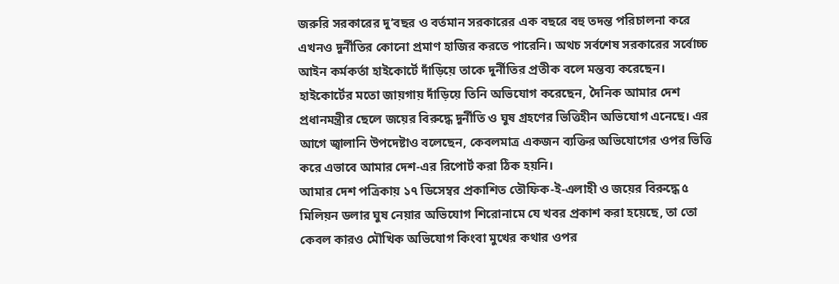জরুরি সরকারের দু’বছর ও বর্তমান সরকারের এক বছরে বহু তদন্ত পরিচালনা করে এখনও দুর্নীতির কোনো প্রমাণ হাজির করতে পারেনি। অথচ সর্বশেষ সরকারের সর্বোচ্চ আইন কর্মকর্তা হাইকোর্টে দাঁড়িয়ে তাকে দুর্নীতির প্রতীক বলে মন্তব্য করেছেন। হাইকোর্টের মতো জায়গায় দাঁড়িয়ে তিনি অভিযোগ করেছেন, দৈনিক আমার দেশ প্রধানমন্ত্রীর ছেলে জয়ের বিরুদ্ধে দুর্নীতি ও ঘুষ গ্রহণের ভিত্তিহীন অভিযোগ এনেছে। এর আগে জ্বালানি উপদেষ্টাও বলেছেন, কেবলমাত্র একজন ব্যক্তির অভিযোগের ওপর ভিত্তি করে এভাবে আমার দেশ-এর রিপোর্ট করা ঠিক হয়নি।
আমার দেশ পত্রিকায় ১৭ ডিসেম্বর প্রকাশিত তৌফিক-ই-এলাহী ও জয়ের বিরুদ্ধে ৫ মিলিয়ন ডলার ঘুষ নেয়ার অভিযোগ শিরোনামে যে খবর প্রকাশ করা হয়েছে, তা তো কেবল কারও মৌখিক অভিযোগ কিংবা মুখের কথার ওপর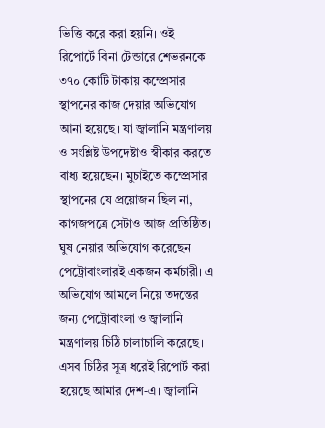ভিত্তি করে করা হয়নি। ওই রিপোর্টে বিনা টেন্ডারে শেভরনকে ৩৭০ কোটি টাকায় কম্প্রেসার স্থাপনের কাজ দেয়ার অভিযোগ আনা হয়েছে। যা জ্বালানি মন্ত্রণালয় ও সংশ্লিষ্ট উপদেষ্টাও স্বীকার করতে বাধ্য হয়েছেন। মুচাইতে কম্প্রেসার স্থাপনের যে প্রয়োজন ছিল না, কাগজপত্রে সেটাও আজ প্রতিষ্ঠিত। ঘুষ নেয়ার অভিযোগ করেছেন পেট্রোবাংলারই একজন কর্মচারী। এ অভিযোগ আমলে নিয়ে তদন্তের জন্য পেট্রোবাংলা ও জ্বালানি মন্ত্রণালয় চিঠি চালাচালি করেছে। এসব চিঠির সূত্র ধরেই রিপোর্ট করা হয়েছে আমার দেশ-এ। জ্বালানি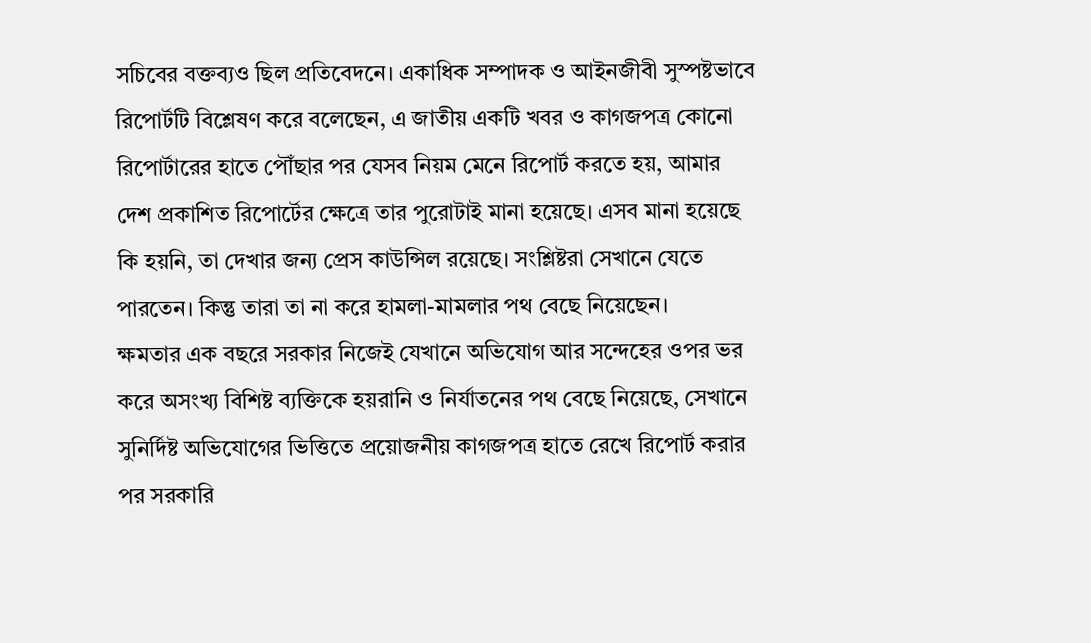সচিবের বক্তব্যও ছিল প্রতিবেদনে। একাধিক সম্পাদক ও আইনজীবী সুস্পষ্টভাবে রিপোর্টটি বিশ্লেষণ করে বলেছেন, এ জাতীয় একটি খবর ও কাগজপত্র কোনো রিপোর্টারের হাতে পৌঁছার পর যেসব নিয়ম মেনে রিপোর্ট করতে হয়, আমার দেশ প্রকাশিত রিপোর্টের ক্ষেত্রে তার পুরোটাই মানা হয়েছে। এসব মানা হয়েছে কি হয়নি, তা দেখার জন্য প্রেস কাউন্সিল রয়েছে। সংশ্লিষ্টরা সেখানে যেতে পারতেন। কিন্তু তারা তা না করে হামলা-মামলার পথ বেছে নিয়েছেন।
ক্ষমতার এক বছরে সরকার নিজেই যেখানে অভিযোগ আর সন্দেহের ওপর ভর করে অসংখ্য বিশিষ্ট ব্যক্তিকে হয়রানি ও নির্যাতনের পথ বেছে নিয়েছে, সেখানে সুনির্দিষ্ট অভিযোগের ভিত্তিতে প্রয়োজনীয় কাগজপত্র হাতে রেখে রিপোর্ট করার পর সরকারি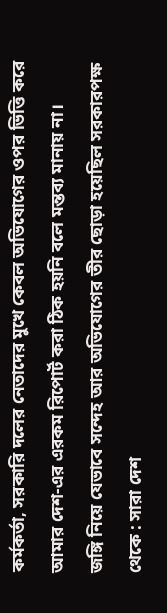কর্মকর্তা, সরকারি দলের নেতাদের মুখে কেবল অভিযোগের ওপর ভিত্তি করে আমার দেশ-এর এরকম রিপোর্ট করা ঠিক হয়নি বলে মন্তব্য মানায় না।
জঙ্গি নিয়ে যেভাবে সন্দেহ আর অভিযোগের তীর ছোড়া হয়েছিল সরকারপক্ষ থেকে : সারা দেশ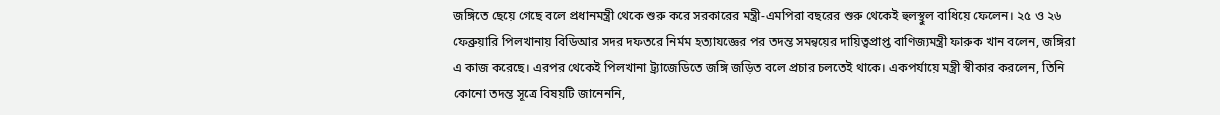জঙ্গিতে ছেয়ে গেছে বলে প্রধানমন্ত্রী থেকে শুরু করে সরকারের মন্ত্রী-এমপিরা বছরের শুরু থেকেই হুলস্থুল বাধিয়ে ফেলেন। ২৫ ও ২৬ ফেব্রুয়ারি পিলখানায় বিডিআর সদর দফতরে নির্মম হত্যাযজ্ঞের পর তদন্ত সমন্বয়ের দায়িত্বপ্রাপ্ত বাণিজ্যমন্ত্রী ফারুক খান বলেন, জঙ্গিরা এ কাজ করেছে। এরপর থেকেই পিলখানা ট্র্যাজেডিতে জঙ্গি জড়িত বলে প্রচার চলতেই থাকে। একপর্যায়ে মন্ত্রী স্বীকার করলেন, তিনি কোনো তদন্ত সূত্রে বিষয়টি জানেননি,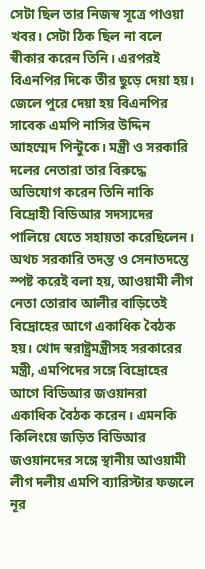সেটা ছিল তার নিজস্ব সূত্রে পাওয়া খবর। সেটা ঠিক ছিল না বলে স্বীকার করেন তিনি। এরপরই বিএনপির দিকে তীর ছুড়ে দেয়া হয়। জেলে পুরে দেয়া হয় বিএনপির সাবেক এমপি নাসির উদ্দিন আহম্মেদ পিন্টুকে। মন্ত্রী ও সরকারি দলের নেতারা তার বিরুদ্ধে অভিযোগ করেন তিনি নাকি বিদ্রোহী বিডিআর সদস্যদের পালিয়ে যেতে সহায়তা করেছিলেন। অথচ সরকারি তদন্ত ও সেনাতদন্তে স্পষ্ট করেই বলা হয়, আওয়ামী লীগ নেতা তোরাব আলীর বাড়িতেই বিদ্রোহের আগে একাধিক বৈঠক হয়। খোদ স্বরাষ্ট্রমন্ত্রীসহ সরকারের মন্ত্রী, এমপিদের সঙ্গে বিদ্রোহের আগে বিডিআর জওয়ানরা একাধিক বৈঠক করেন। এমনকি কিলিংয়ে জড়িত বিডিআর জওয়ানদের সঙ্গে স্থানীয় আওয়ামী লীগ দলীয় এমপি ব্যারিস্টার ফজলে নূর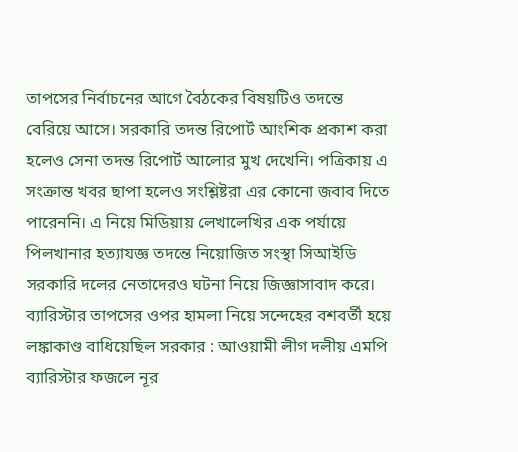তাপসের নির্বাচনের আগে বৈঠকের বিষয়টিও তদন্তে বেরিয়ে আসে। সরকারি তদন্ত রিপোর্ট আংশিক প্রকাশ করা হলেও সেনা তদন্ত রিপোর্ট আলোর মুখ দেখেনি। পত্রিকায় এ সংক্রান্ত খবর ছাপা হলেও সংশ্লিষ্টরা এর কোনো জবাব দিতে পারেননি। এ নিয়ে মিডিয়ায় লেখালেখির এক পর্যায়ে পিলখানার হত্যাযজ্ঞ তদন্তে নিয়োজিত সংস্থা সিআইডি সরকারি দলের নেতাদেরও ঘটনা নিয়ে জিজ্ঞাসাবাদ করে।
ব্যারিস্টার তাপসের ওপর হামলা নিয়ে সন্দেহের বশবর্তী হয়ে লঙ্কাকাণ্ড বাধিয়েছিল সরকার : আওয়ামী লীগ দলীয় এমপি ব্যারিস্টার ফজলে নূর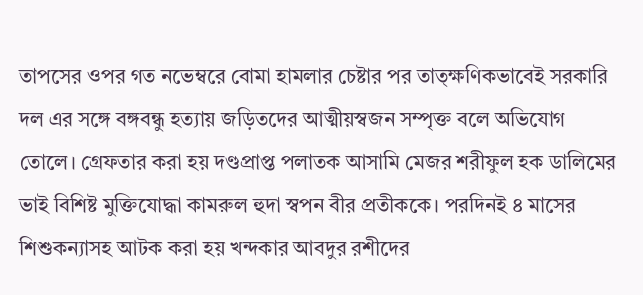তাপসের ওপর গত নভেম্বরে বোমা হামলার চেষ্টার পর তাত্ক্ষণিকভাবেই সরকারি দল এর সঙ্গে বঙ্গবন্ধু হত্যায় জড়িতদের আত্মীয়স্বজন সম্পৃক্ত বলে অভিযোগ তোলে। গ্রেফতার করা হয় দণ্ডপ্রাপ্ত পলাতক আসামি মেজর শরীফুল হক ডালিমের ভাই বিশিষ্ট মুক্তিযোদ্ধা কামরুল হুদা স্বপন বীর প্রতীককে। পরদিনই ৪ মাসের শিশুকন্যাসহ আটক করা হয় খন্দকার আবদুর রশীদের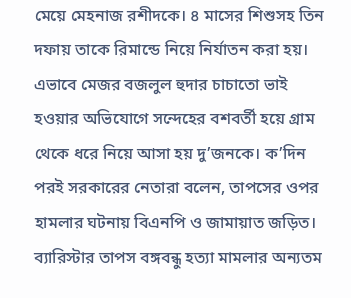মেয়ে মেহনাজ রশীদকে। ৪ মাসের শিশুসহ তিন দফায় তাকে রিমান্ডে নিয়ে নির্যাতন করা হয়। এভাবে মেজর বজলুল হুদার চাচাতো ভাই হওয়ার অভিযোগে সন্দেহের বশবর্তী হয়ে গ্রাম থেকে ধরে নিয়ে আসা হয় দু’জনকে। ক’দিন পরই সরকারের নেতারা বলেন, তাপসের ওপর হামলার ঘটনায় বিএনপি ও জামায়াত জড়িত। ব্যারিস্টার তাপস বঙ্গবন্ধু হত্যা মামলার অন্যতম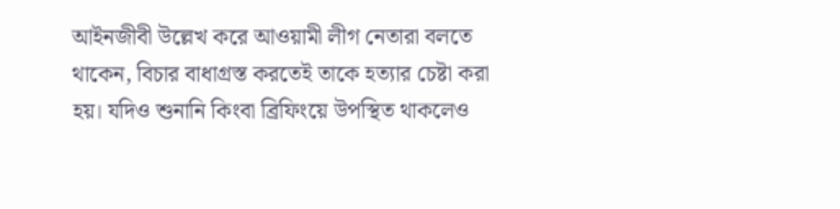আইনজীবী উল্লেখ করে আওয়ামী লীগ নেতারা বলতে থাকেন, বিচার বাধাগ্রস্ত করতেই তাকে হত্যার চেষ্টা করা হয়। যদিও শুনানি কিংবা ব্রিফিংয়ে উপস্থিত থাকলেও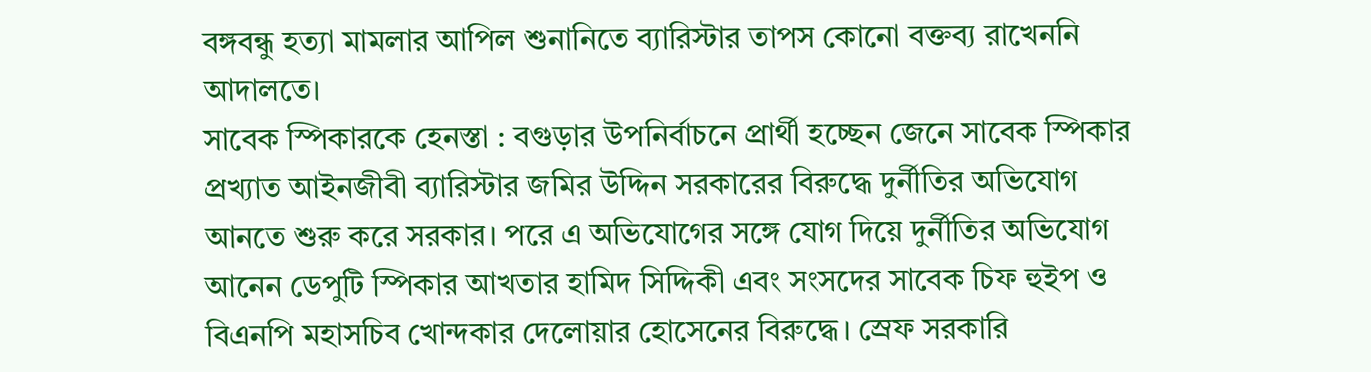বঙ্গবন্ধু হত্যা মামলার আপিল শুনানিতে ব্যারিস্টার তাপস কোনো বক্তব্য রাখেননি আদালতে।
সাবেক স্পিকারকে হেনস্তা : বগুড়ার উপনির্বাচনে প্রার্থী হচ্ছেন জেনে সাবেক স্পিকার প্রখ্যাত আইনজীবী ব্যারিস্টার জমির উদ্দিন সরকারের বিরুদ্ধে দুর্নীতির অভিযোগ আনতে শুরু করে সরকার। পরে এ অভিযোগের সঙ্গে যোগ দিয়ে দুর্নীতির অভিযোগ আনেন ডেপুটি স্পিকার আখতার হামিদ সিদ্দিকী এবং সংসদের সাবেক চিফ হুইপ ও বিএনপি মহাসচিব খোন্দকার দেলোয়ার হোসেনের বিরুদ্ধে। স্রেফ সরকারি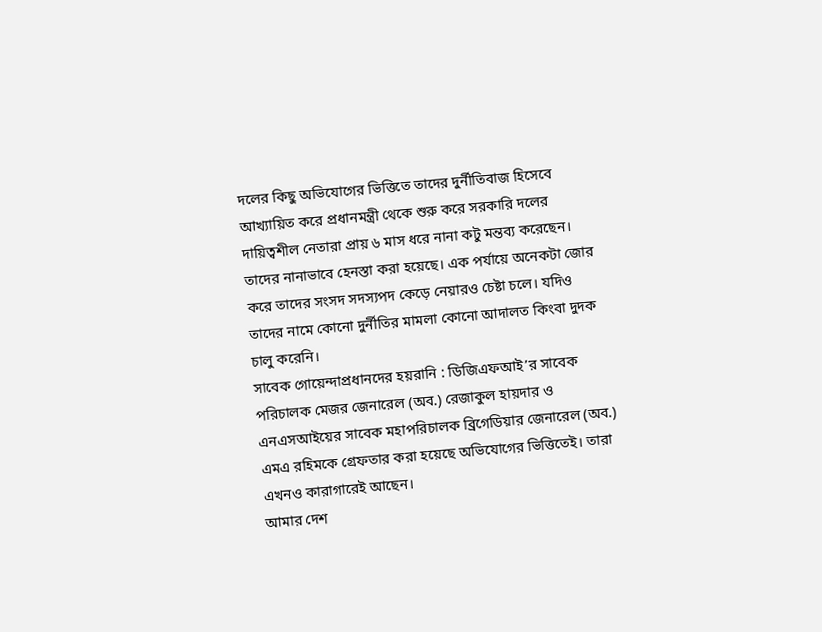দলের কিছু অভিযোগের ভিত্তিতে তাদের দুর্নীতিবাজ হিসেবে আখ্যায়িত করে প্রধানমন্ত্রী থেকে শুরু করে সরকারি দলের দায়িত্বশীল নেতারা প্রায় ৬ মাস ধরে নানা কটু মন্তব্য করেছেন। তাদের নানাভাবে হেনস্তা করা হয়েছে। এক পর্যায়ে অনেকটা জোর করে তাদের সংসদ সদস্যপদ কেড়ে নেয়ারও চেষ্টা চলে। যদিও তাদের নামে কোনো দুর্নীতির মামলা কোনো আদালত কিংবা দুদক চালু করেনি।
সাবেক গোয়েন্দাপ্রধানদের হয়রানি : ডিজিএফআই’র সাবেক পরিচালক মেজর জেনারেল (অব.) রেজাকুল হায়দার ও এনএসআইয়ের সাবেক মহাপরিচালক ব্রিগেডিয়ার জেনারেল (অব.) এমএ রহিমকে গ্রেফতার করা হয়েছে অভিযোগের ভিত্তিতেই। তারা এখনও কারাগারেই আছেন।
আমার দেশ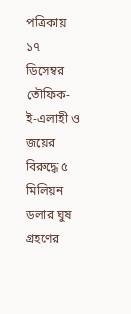পত্রিকায় ১৭ ডিসেম্বর তৌফিক-ই-এলাহী ও জয়ের বিরুদ্ধে ৫ মিলিয়ন ডলার ঘুষ গ্রহণের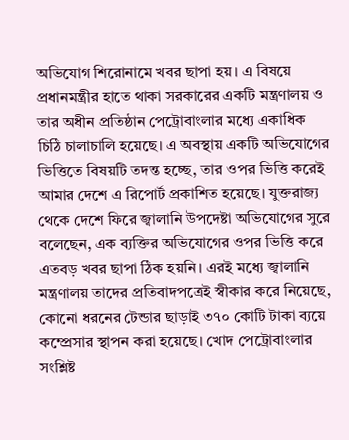অভিযোগ শিরোনামে খবর ছাপা হয়। এ বিষয়ে প্রধানমন্ত্রীর হাতে থাকা সরকারের একটি মন্ত্রণালয় ও তার অধীন প্রতিষ্ঠান পেট্রোবাংলার মধ্যে একাধিক চিঠি চালাচালি হয়েছে। এ অবস্থায় একটি অভিযোগের ভিত্তিতে বিষয়টি তদন্ত হচ্ছে, তার ওপর ভিত্তি করেই আমার দেশে এ রিপোর্ট প্রকাশিত হয়েছে। যুক্তরাজ্য থেকে দেশে ফিরে জ্বালানি উপদেষ্টা অভিযোগের সুরে বলেছেন, এক ব্যক্তির অভিযোগের ওপর ভিত্তি করে এতবড় খবর ছাপা ঠিক হয়নি। এরই মধ্যে জ্বালানি মন্ত্রণালয় তাদের প্রতিবাদপত্রেই স্বীকার করে নিয়েছে, কোনো ধরনের টেন্ডার ছাড়াই ৩৭০ কোটি টাকা ব্যয়ে কম্প্রেসার স্থাপন করা হয়েছে। খোদ পেট্রোবাংলার সংশ্লিষ্ট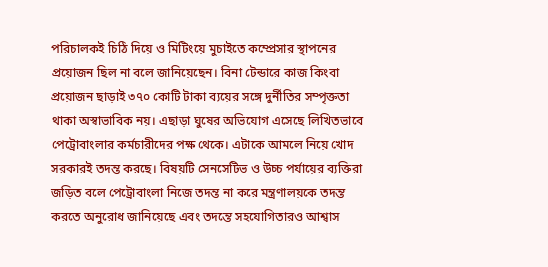পরিচালকই চিঠি দিয়ে ও মিটিংয়ে মুচাইতে কম্প্রেসার স্থাপনের প্রয়োজন ছিল না বলে জানিয়েছেন। বিনা টেন্ডারে কাজ কিংবা প্রয়োজন ছাড়াই ৩৭০ কোটি টাকা ব্যয়ের সঙ্গে দুর্নীতির সম্পৃক্ততা থাকা অস্বাভাবিক নয়। এছাড়া ঘুষের অভিযোগ এসেছে লিখিতভাবে পেট্রোবাংলার কর্মচারীদের পক্ষ থেকে। এটাকে আমলে নিয়ে খোদ সরকারই তদন্ত করছে। বিষয়টি সেনসেটিভ ও উচ্চ পর্যায়ের ব্যক্তিরা জড়িত বলে পেট্রোবাংলা নিজে তদন্ত না করে মন্ত্রণালয়কে তদন্ত করতে অনুরোধ জানিয়েছে এবং তদন্তে সহযোগিতারও আশ্বাস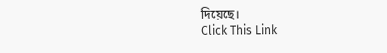দিয়েছে।
Click This Link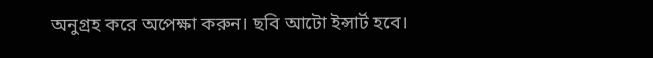অনুগ্রহ করে অপেক্ষা করুন। ছবি আটো ইন্সার্ট হবে।